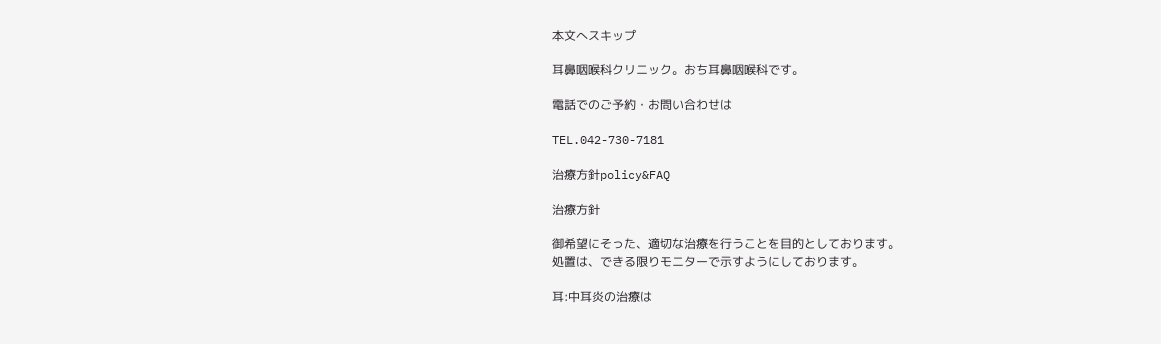本文へスキップ

耳鼻咽喉科クリニック。おち耳鼻咽喉科です。

電話でのご予約・お問い合わせは

TEL.042-730-7181

治療方針policy&FAQ

治療方針

御希望にそった、適切な治療を行うことを目的としております。
処置は、できる限りモニターで示すようにしております。

耳:中耳炎の治療は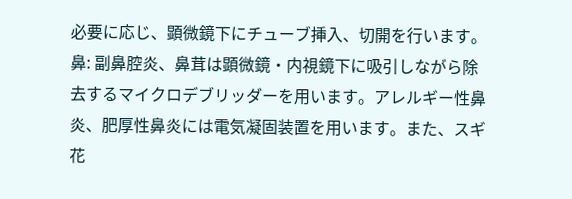必要に応じ、顕微鏡下にチューブ挿入、切開を行います。
鼻: 副鼻腔炎、鼻茸は顕微鏡・内視鏡下に吸引しながら除去するマイクロデブリッダーを用います。アレルギー性鼻炎、肥厚性鼻炎には電気凝固装置を用います。また、スギ花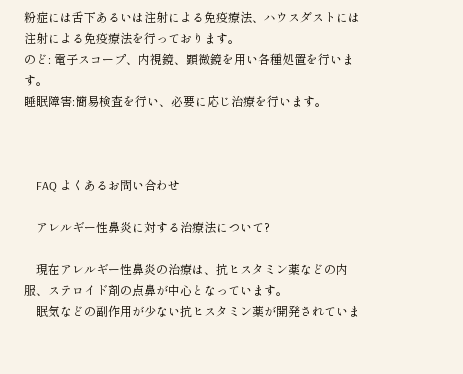粉症には舌下あるいは注射による免疫療法、ハウスダストには注射による免疫療法を行っております。
のど: 電子スコープ、内視鏡、顕微鏡を用い各種処置を行います。
睡眠障害:簡易検査を行い、必要に応じ治療を行います。



    FAQ よくあるお問い合わせ

    アレルギー性鼻炎に対する治療法について?

    現在アレルギー性鼻炎の治療は、抗ヒスタミン薬などの内服、ステロイド剤の点鼻が中心となっています。
    眠気などの副作用が少ない抗ヒスタミン薬が開発されていま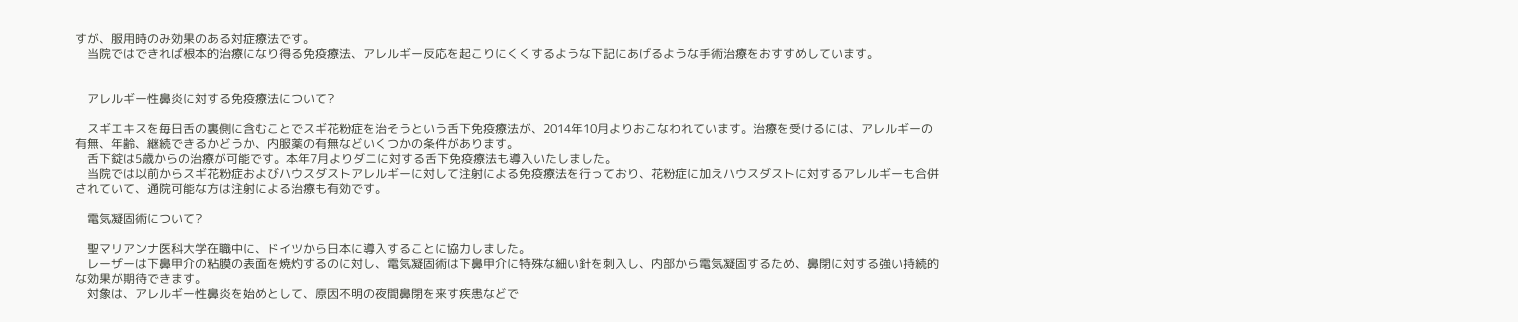すが、服用時のみ効果のある対症療法です。
    当院ではできれば根本的治療になり得る免疫療法、アレルギー反応を起こりにくくするような下記にあげるような手術治療をおすすめしています。


    アレルギー性鼻炎に対する免疫療法について?

    スギエキスを毎日舌の裏側に含むことでスギ花粉症を治そうという舌下免疫療法が、2014年10月よりおこなわれています。治療を受けるには、アレルギーの有無、年齢、継続できるかどうか、内服薬の有無などいくつかの条件があります。
    舌下錠は5歳からの治療が可能です。本年7月よりダニに対する舌下免疫療法も導入いたしました。
    当院では以前からスギ花粉症およびハウスダストアレルギーに対して注射による免疫療法を行っており、花粉症に加えハウスダストに対するアレルギーも合併されていて、通院可能な方は注射による治療も有効です。

    電気凝固術について?

    聖マリアンナ医科大学在職中に、ドイツから日本に導入することに協力しました。
    レーザーは下鼻甲介の粘膜の表面を焼灼するのに対し、電気凝固術は下鼻甲介に特殊な細い針を刺入し、内部から電気凝固するため、鼻閉に対する強い持続的な効果が期待できます。
    対象は、アレルギー性鼻炎を始めとして、原因不明の夜間鼻閉を来す疾患などで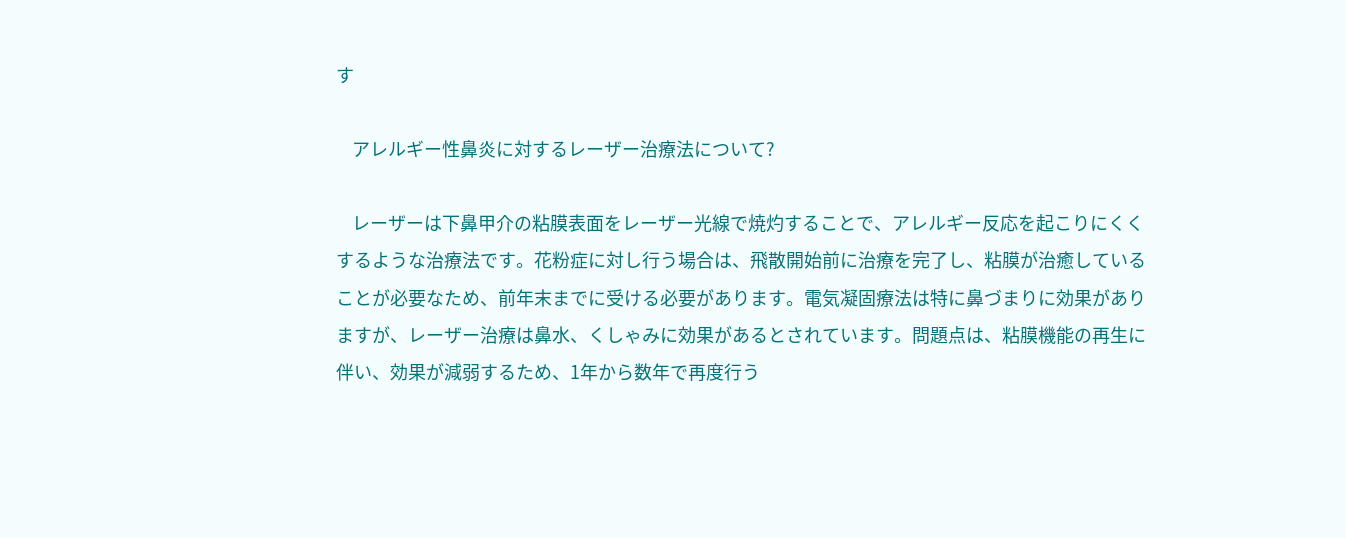す

    アレルギー性鼻炎に対するレーザー治療法について?

    レーザーは下鼻甲介の粘膜表面をレーザー光線で焼灼することで、アレルギー反応を起こりにくくするような治療法です。花粉症に対し行う場合は、飛散開始前に治療を完了し、粘膜が治癒していることが必要なため、前年末までに受ける必要があります。電気凝固療法は特に鼻づまりに効果がありますが、レーザー治療は鼻水、くしゃみに効果があるとされています。問題点は、粘膜機能の再生に伴い、効果が減弱するため、1年から数年で再度行う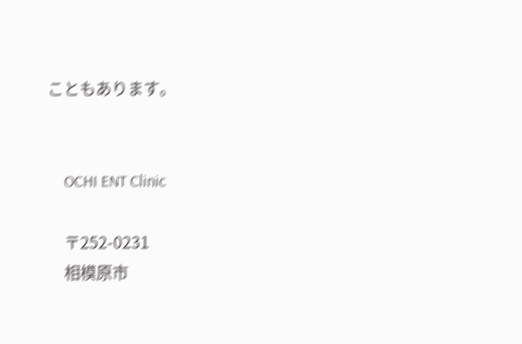こともあります。


    OCHI ENT Clinic

    〒252-0231
    相模原市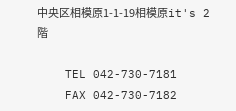中央区相模原1-1-19相模原it's 2階

    TEL 042-730-7181
    FAX 042-730-7182